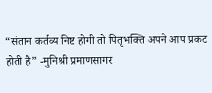“संतान कर्तव्य निष्ट होगी तो पितृभक्ति अपने आप प्रकट होती है” -मुनिश्री प्रमाणसागर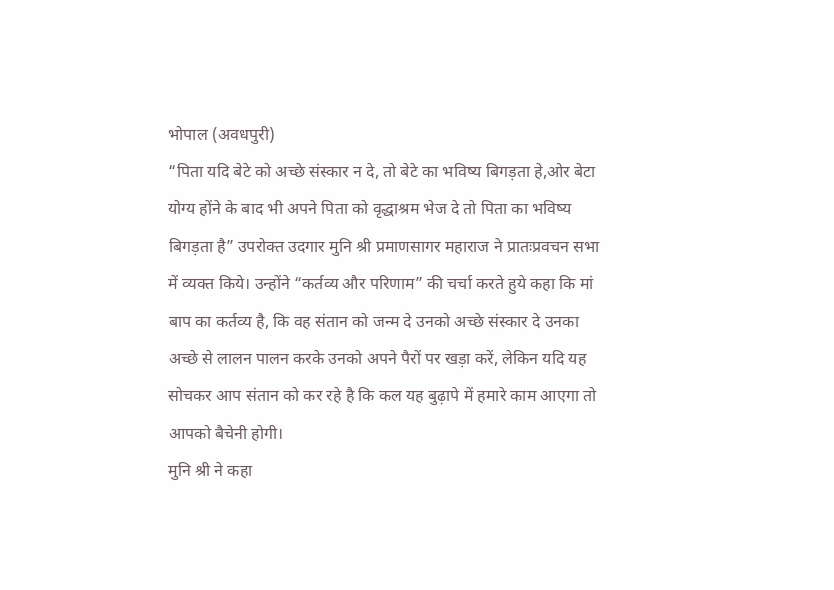भोपाल (अवधपुरी)
“पिता यदि बेटे को अच्छे संस्कार न दे, तो बेटे का भविष्य बिगड़ता हे,ओर बेटा योग्य होंने के बाद भी अपने पिता को वृद्धाश्रम भेज दे तो पिता का भविष्य बिगड़ता है” उपरोक्त उदगार मुनि श्री प्रमाणसागर महाराज ने प्रातःप्रवचन सभा में व्यक्त किये। उन्होंने “कर्तव्य और परिणाम” की चर्चा करते हुये कहा कि मां बाप का कर्तव्य है, कि वह संतान को जन्म दे उनको अच्छे संस्कार दे उनका अच्छे से लालन पालन करके उनको अपने पैरों पर खड़ा करें, लेकिन यदि यह सोचकर आप संतान को कर रहे है कि कल यह बुढ़ापे में हमारे काम आएगा तो आपको बैचेनी होगी।
मुनि श्री ने कहा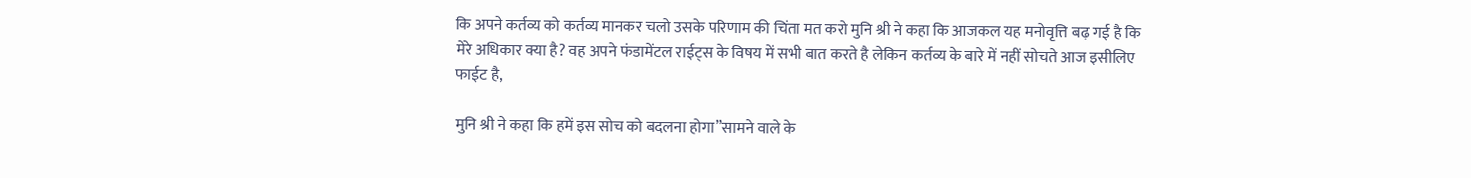कि अपने कर्तव्य को कर्तव्य मानकर चलो उसके परिणाम की चिंता मत करो मुनि श्री ने कहा कि आजकल यह मनोवृत्ति बढ़ गई है कि मेरे अधिकार क्या है? वह अपने फंडामेंटल राईट्स के विषय में सभी बात करते है लेकिन कर्तव्य के बारे में नहीं सोचते आज इसीलिए फाईट है,

मुनि श्री ने कहा कि हमें इस सोच को बदलना होगा”सामने वाले के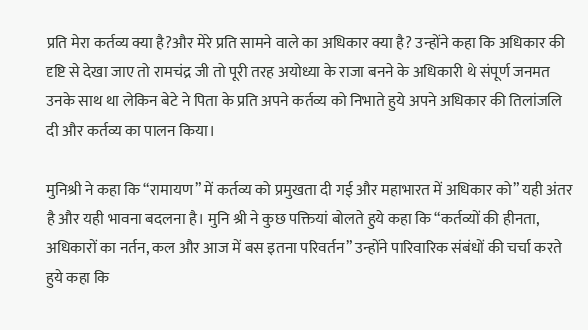प्रति मेरा कर्तव्य क्या है?और मेरे प्रति सामने वाले का अधिकार क्या है? उन्होंने कहा कि अधिकार की दृष्टि से देखा जाए तो रामचंद्र जी तो पूरी तरह अयोध्या के राजा बनने के अधिकारी थे संपूर्ण जनमत उनके साथ था लेकिन बेटे ने पिता के प्रति अपने कर्तव्य को निभाते हुये अपने अधिकार की तिलांजलि दी और कर्तव्य का पालन किया।

मुनिश्री ने कहा कि “रामायण” में कर्तव्य को प्रमुखता दी गई और महाभारत में अधिकार को” यही अंतर है और यही भावना बदलना है। मुनि श्री ने कुछ पक्तियां बोलते हुये कहा कि “कर्तव्यों की हीनता,
अधिकारों का नर्तन, कल और आज में बस इतना परिवर्तन” उन्होंने पारिवारिक संबंधों की चर्चा करते हुये कहा कि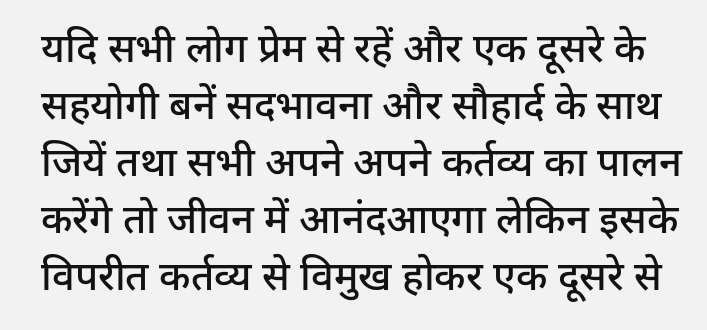यदि सभी लोग प्रेम से रहें और एक दूसरे के सहयोगी बनें सदभावना और सौहार्द के साथ जियें तथा सभी अपने अपने कर्तव्य का पालन करेंगे तो जीवन में आनंदआएगा लेकिन इसके विपरीत कर्तव्य से विमुख होकर एक दूसरे से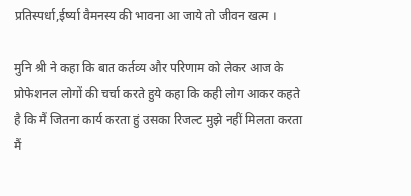प्रतिस्पर्धा,ईर्ष्या वैमनस्य की भावना आ जाये तो जीवन खत्म ।

मुनि श्री ने कहा कि बात कर्तव्य और परिणाम को लेकर आज के प्रोफेशनल लोगों की चर्चा करते हुये कहा कि कही लोग आकर कहते है कि मैं जितना कार्य करता हुं उसका रिजल्ट मुझे नहीं मिलता करता मैं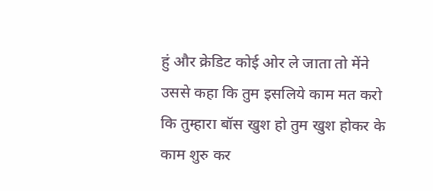हुं और क्रेडिट कोई ओर ले जाता तो मेंने उससे कहा कि तुम इसलिये काम मत करो कि तुम्हारा बॉस खुश हो तुम खुश होकर के काम शुरु कर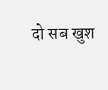दो सब खुश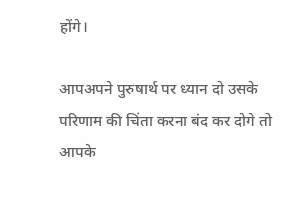होंगे।

आपअपने पुरुषार्थ पर ध्यान दो उसके परिणाम की चिंता करना बंद कर दोगे तो आपके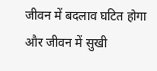जीवन में बदलाव घटित होगा और जीवन में सुखी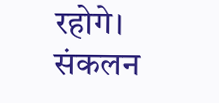रहोगे।
संकलन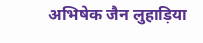अभिषेक जैन लुहाड़िया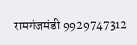रामगंजमंडी 9929747312